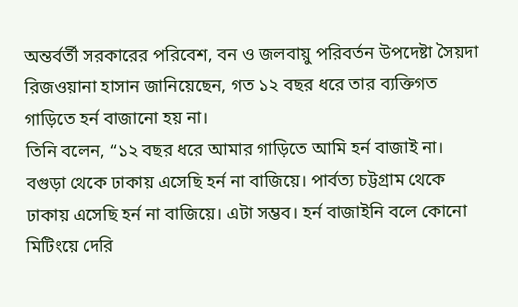অন্তর্বর্তী সরকারের পরিবেশ, বন ও জলবায়ু পরিবর্তন উপদেষ্টা সৈয়দা রিজওয়ানা হাসান জানিয়েছেন, গত ১২ বছর ধরে তার ব্যক্তিগত গাড়িতে হর্ন বাজানো হয় না।
তিনি বলেন, “১২ বছর ধরে আমার গাড়িতে আমি হর্ন বাজাই না। বগুড়া থেকে ঢাকায় এসেছি হর্ন না বাজিয়ে। পার্বত্য চট্টগ্রাম থেকে ঢাকায় এসেছি হর্ন না বাজিয়ে। এটা সম্ভব। হর্ন বাজাইনি বলে কোনো মিটিংয়ে দেরি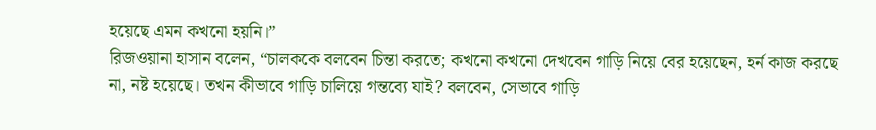হয়েছে এমন কখনো হয়নি।”
রিজওয়ানা হাসান বলেন, “চালককে বলবেন চিন্তা করতে; কখনো কখনো দেখবেন গাড়ি নিয়ে বের হয়েছেন, হর্ন কাজ করছে না, নষ্ট হয়েছে। তখন কীভাবে গাড়ি চালিয়ে গন্তব্যে যাই? বলবেন, সেভাবে গাড়ি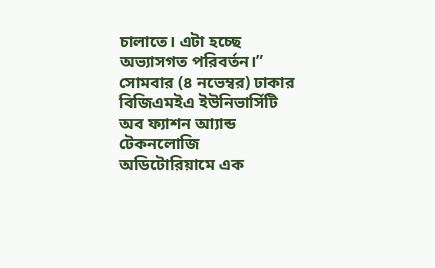চালাতে। এটা হচ্ছে অভ্যাসগত পরিবর্তন।”
সোমবার (৪ নভেম্বর) ঢাকার বিজিএমইএ ইউনিভার্সিটি অব ফ্যাশন আ্যান্ড টেকনলোজি অডিটোরিয়ামে এক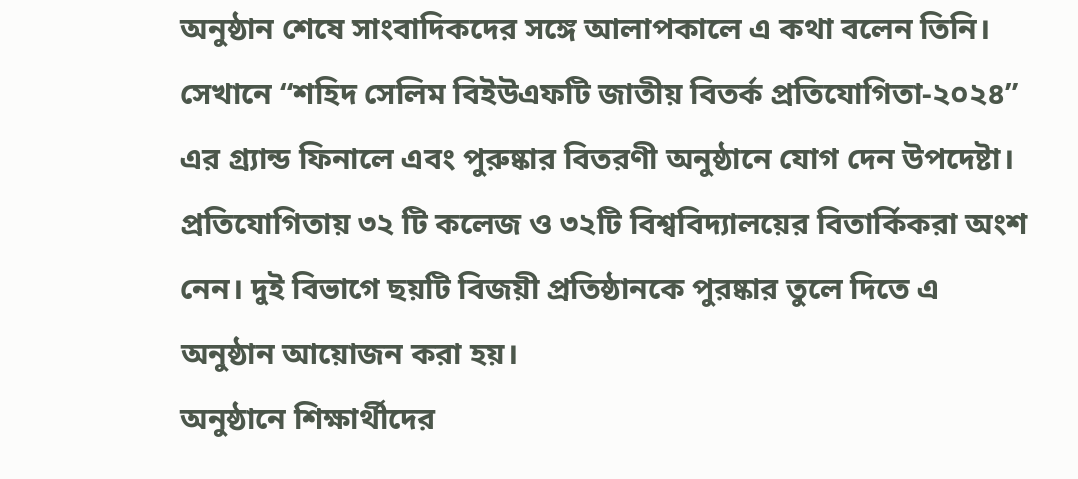অনুষ্ঠান শেষে সাংবাদিকদের সঙ্গে আলাপকালে এ কথা বলেন তিনি।
সেখানে “শহিদ সেলিম বিইউএফটি জাতীয় বিতর্ক প্রতিযোগিতা-২০২৪” এর গ্র্যান্ড ফিনালে এবং পুরুষ্কার বিতরণী অনুষ্ঠানে যোগ দেন উপদেষ্টা।
প্রতিযোগিতায় ৩২ টি কলেজ ও ৩২টি বিশ্ববিদ্যালয়ের বিতার্কিকরা অংশ নেন। দুই বিভাগে ছয়টি বিজয়ী প্রতিষ্ঠানকে পুরষ্কার তুলে দিতে এ অনুষ্ঠান আয়োজন করা হয়।
অনুষ্ঠানে শিক্ষার্থীদের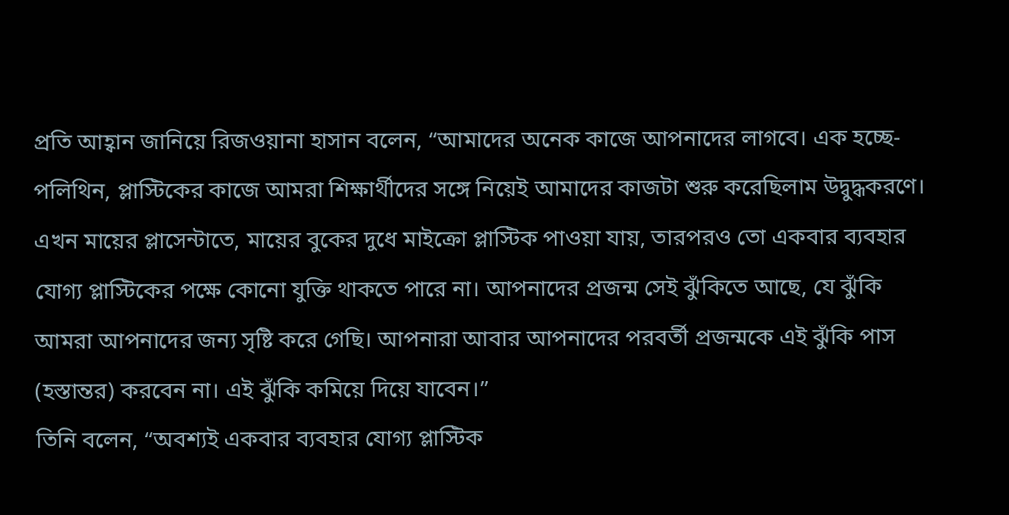প্রতি আহ্বান জানিয়ে রিজওয়ানা হাসান বলেন, “আমাদের অনেক কাজে আপনাদের লাগবে। এক হচ্ছে- পলিথিন, প্লাস্টিকের কাজে আমরা শিক্ষার্থীদের সঙ্গে নিয়েই আমাদের কাজটা শুরু করেছিলাম উদ্বুদ্ধকরণে। এখন মায়ের প্লাসেন্টাতে, মায়ের বুকের দুধে মাইক্রো প্লাস্টিক পাওয়া যায়, তারপরও তো একবার ব্যবহার যোগ্য প্লাস্টিকের পক্ষে কোনো যুক্তি থাকতে পারে না। আপনাদের প্রজন্ম সেই ঝুঁকিতে আছে, যে ঝুঁকি আমরা আপনাদের জন্য সৃষ্টি করে গেছি। আপনারা আবার আপনাদের পরবর্তী প্রজন্মকে এই ঝুঁকি পাস (হস্তান্তর) করবেন না। এই ঝুঁকি কমিয়ে দিয়ে যাবেন।”
তিনি বলেন, “অবশ্যই একবার ব্যবহার যোগ্য প্লাস্টিক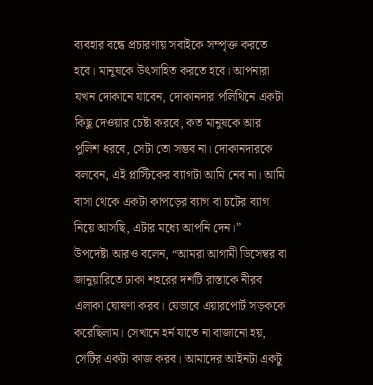ব্যবহার বন্ধে প্রচারণায় সবাইকে সম্পৃক্ত করতে হবে। মানুষকে উৎসাহিত করতে হবে। আপনারা যখন দোকানে যাবেন, দোকানদার পলিথিনে একটা কিছু দেওয়ার চেষ্টা করবে, কত মানুষকে আর পুলিশ ধরবে, সেটা তো সম্ভব না। দোকানদারকে বলবেন, এই প্লাস্টিকের ব্যাগটা আমি নেব না। আমি বাসা থেকে একটা কাপড়ের ব্যাগ বা চটের ব্যাগ নিয়ে আসছি, এটার মধ্যে আপনি দেন।”
উপদেষ্টা আরও বলেন, “আমরা আগামী ডিসেম্বর বা জানুয়ারিতে ঢাকা শহরের দশটি রাস্তাকে নীরব এলাকা ঘোষণা করব। যেভাবে এয়ারপোর্ট সড়ককে করেছিলাম। সেখানে হর্ন যাতে না বাজানো হয়, সেটির একটা কাজ করব। আমাদের আইনটা একটু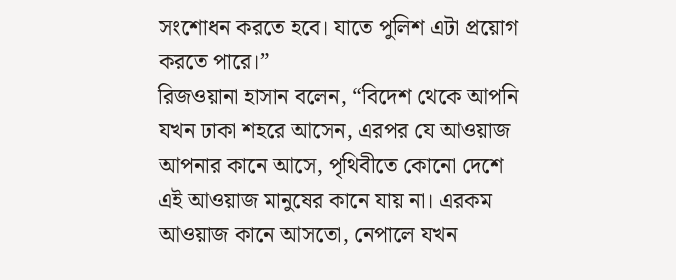সংশোধন করতে হবে। যাতে পুলিশ এটা প্রয়োগ করতে পারে।”
রিজওয়ানা হাসান বলেন, “বিদেশ থেকে আপনি যখন ঢাকা শহরে আসেন, এরপর যে আওয়াজ আপনার কানে আসে, পৃথিবীতে কোনো দেশে এই আওয়াজ মানুষের কানে যায় না। এরকম আওয়াজ কানে আসতো, নেপালে যখন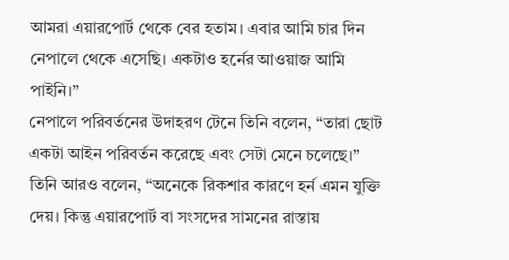আমরা এয়ারপোর্ট থেকে বের হতাম। এবার আমি চার দিন নেপালে থেকে এসেছি। একটাও হর্নের আওয়াজ আমি পাইনি।”
নেপালে পরিবর্তনের উদাহরণ টেনে তিনি বলেন, “তারা ছোট একটা আইন পরিবর্তন করেছে এবং সেটা মেনে চলেছে।”
তিনি আরও বলেন, “অনেকে রিকশার কারণে হর্ন এমন যুক্তি দেয়। কিন্তু এয়ারপোর্ট বা সংসদের সামনের রাস্তায়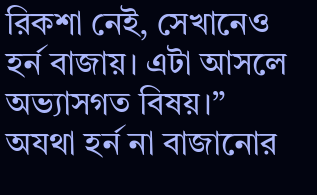রিকশা নেই, সেখানেও হর্ন বাজায়। এটা আসলে অভ্যাসগত বিষয়।”
অযথা হর্ন না বাজানোর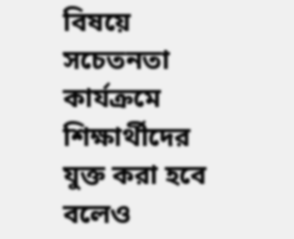বিষয়ে সচেতনতা কার্যক্রমে শিক্ষার্থীদের যুক্ত করা হবে বলেও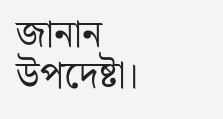জানান উপদেষ্টা।